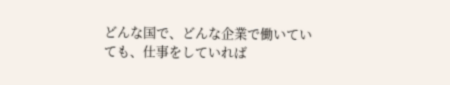どんな国で、どんな企業で働いていても、仕事をしていれば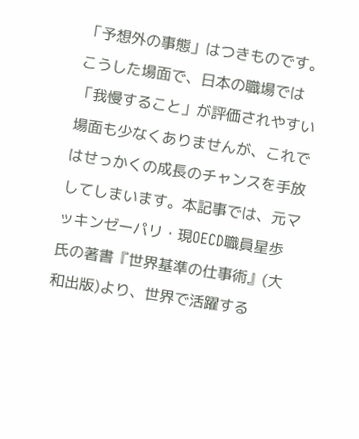「予想外の事態」はつきものです。こうした場面で、日本の職場では「我慢すること」が評価されやすい場面も少なくありませんが、これではせっかくの成長のチャンスを手放してしまいます。本記事では、元マッキンゼーパリ・現OECD職員星歩氏の著書『世界基準の仕事術』(大和出版)より、世界で活躍する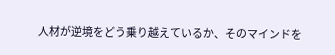人材が逆境をどう乗り越えているか、そのマインドを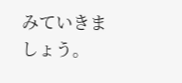みていきましょう。